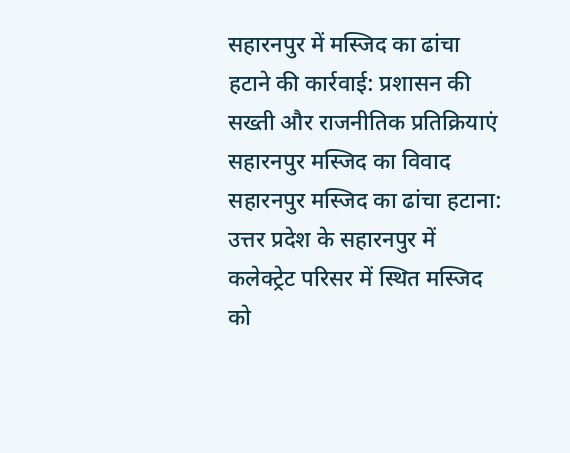सहारनपुर में मस्जिद का ढांचा हटाने की कार्रवाई: प्रशासन की सख्ती और राजनीतिक प्रतिक्रियाएं
सहारनपुर मस्जिद का विवाद
सहारनपुर मस्जिद का ढांचा हटाना: उत्तर प्रदेश के सहारनपुर में कलेक्ट्रेट परिसर में स्थित मस्जिद को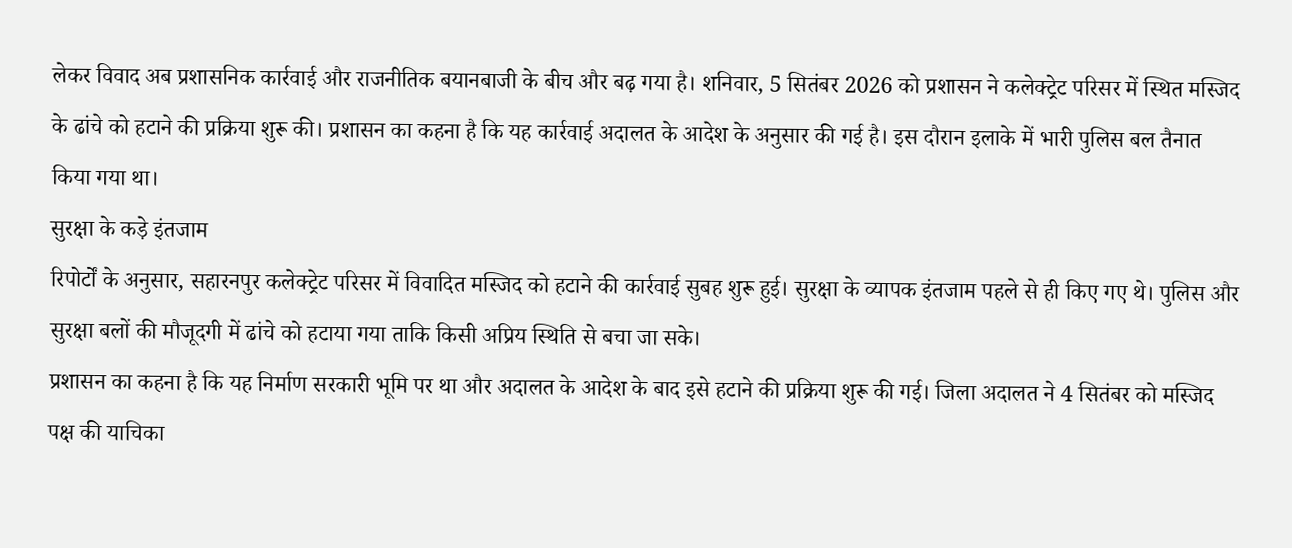लेकर विवाद अब प्रशासनिक कार्रवाई और राजनीतिक बयानबाजी के बीच और बढ़ गया है। शनिवार, 5 सितंबर 2026 को प्रशासन ने कलेक्ट्रेट परिसर में स्थित मस्जिद के ढांचे को हटाने की प्रक्रिया शुरू की। प्रशासन का कहना है कि यह कार्रवाई अदालत के आदेश के अनुसार की गई है। इस दौरान इलाके में भारी पुलिस बल तैनात किया गया था।
सुरक्षा के कड़े इंतजाम
रिपोर्टों के अनुसार, सहारनपुर कलेक्ट्रेट परिसर में विवादित मस्जिद को हटाने की कार्रवाई सुबह शुरू हुई। सुरक्षा के व्यापक इंतजाम पहले से ही किए गए थे। पुलिस और सुरक्षा बलों की मौजूदगी में ढांचे को हटाया गया ताकि किसी अप्रिय स्थिति से बचा जा सके।
प्रशासन का कहना है कि यह निर्माण सरकारी भूमि पर था और अदालत के आदेश के बाद इसे हटाने की प्रक्रिया शुरू की गई। जिला अदालत ने 4 सितंबर को मस्जिद पक्ष की याचिका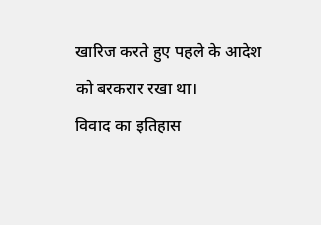खारिज करते हुए पहले के आदेश को बरकरार रखा था।
विवाद का इतिहास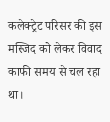कलेक्ट्रेट परिसर की इस मस्जिद को लेकर विवाद काफी समय से चल रहा था।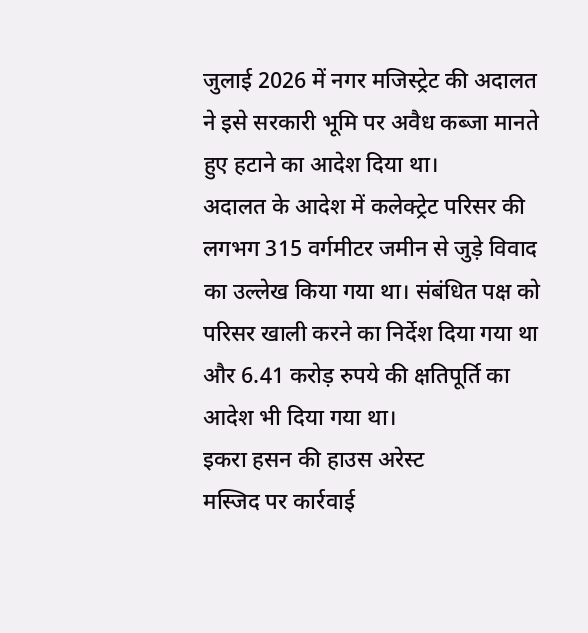जुलाई 2026 में नगर मजिस्ट्रेट की अदालत ने इसे सरकारी भूमि पर अवैध कब्जा मानते हुए हटाने का आदेश दिया था।
अदालत के आदेश में कलेक्ट्रेट परिसर की लगभग 315 वर्गमीटर जमीन से जुड़े विवाद का उल्लेख किया गया था। संबंधित पक्ष को परिसर खाली करने का निर्देश दिया गया था और 6.41 करोड़ रुपये की क्षतिपूर्ति का आदेश भी दिया गया था।
इकरा हसन की हाउस अरेस्ट
मस्जिद पर कार्रवाई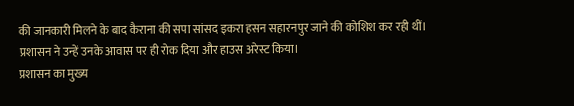की जानकारी मिलने के बाद कैराना की सपा सांसद इकरा हसन सहारनपुर जाने की कोशिश कर रही थीं। प्रशासन ने उन्हें उनके आवास पर ही रोक दिया और हाउस अरेस्ट किया।
प्रशासन का मुख्य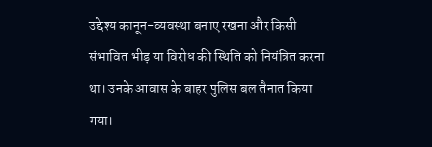उद्देश्य कानून-व्यवस्था बनाए रखना और किसी संभावित भीड़ या विरोध की स्थिति को नियंत्रित करना था। उनके आवास के बाहर पुलिस बल तैनात किया गया।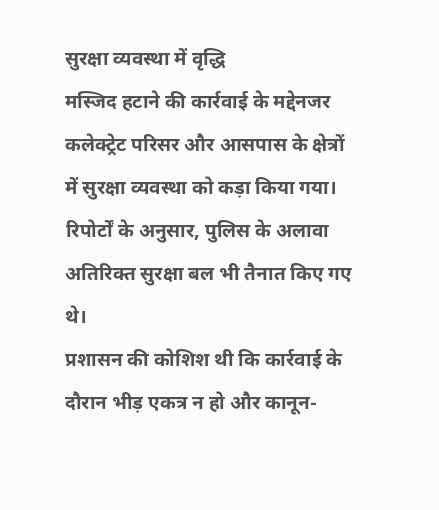सुरक्षा व्यवस्था में वृद्धि
मस्जिद हटाने की कार्रवाई के मद्देनजर कलेक्ट्रेट परिसर और आसपास के क्षेत्रों में सुरक्षा व्यवस्था को कड़ा किया गया। रिपोर्टों के अनुसार, पुलिस के अलावा अतिरिक्त सुरक्षा बल भी तैनात किए गए थे।
प्रशासन की कोशिश थी कि कार्रवाई के दौरान भीड़ एकत्र न हो और कानून-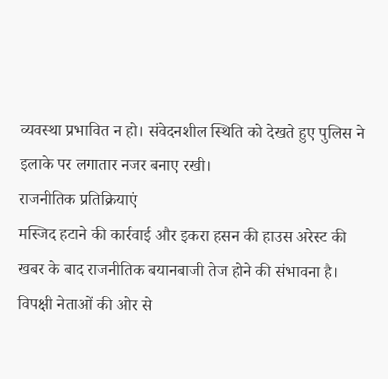व्यवस्था प्रभावित न हो। संवेदनशील स्थिति को देखते हुए पुलिस ने इलाके पर लगातार नजर बनाए रखी।
राजनीतिक प्रतिक्रियाएं
मस्जिद हटाने की कार्रवाई और इकरा हसन की हाउस अरेस्ट की खबर के बाद राजनीतिक बयानबाजी तेज होने की संभावना है। विपक्षी नेताओं की ओर से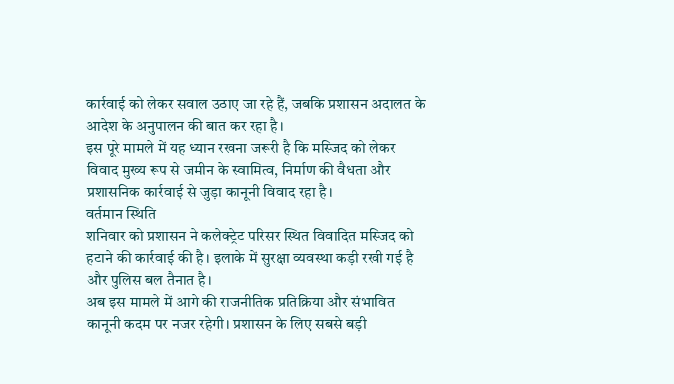कार्रवाई को लेकर सवाल उठाए जा रहे हैं, जबकि प्रशासन अदालत के आदेश के अनुपालन की बात कर रहा है।
इस पूरे मामले में यह ध्यान रखना जरूरी है कि मस्जिद को लेकर विवाद मुख्य रूप से जमीन के स्वामित्व, निर्माण की वैधता और प्रशासनिक कार्रवाई से जुड़ा कानूनी विवाद रहा है।
वर्तमान स्थिति
शनिवार को प्रशासन ने कलेक्ट्रेट परिसर स्थित विवादित मस्जिद को हटाने की कार्रवाई की है। इलाके में सुरक्षा व्यवस्था कड़ी रखी गई है और पुलिस बल तैनात है।
अब इस मामले में आगे की राजनीतिक प्रतिक्रिया और संभावित कानूनी कदम पर नजर रहेगी। प्रशासन के लिए सबसे बड़ी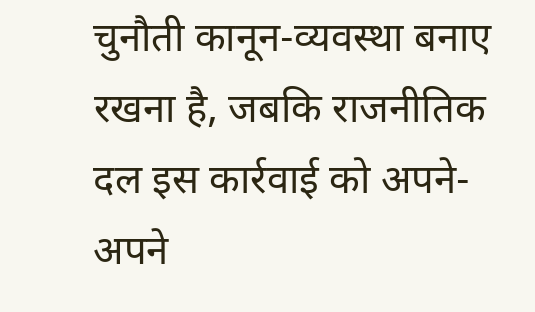चुनौती कानून-व्यवस्था बनाए रखना है, जबकि राजनीतिक दल इस कार्रवाई को अपने-अपने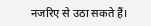नजरिए से उठा सकते हैं।